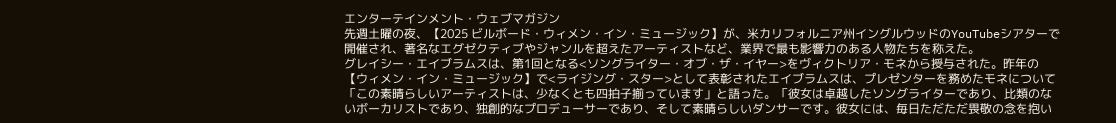エンターテインメント・ウェブマガジン
先週土曜の夜、【2025 ビルボード・ウィメン・イン・ミュージック】が、米カリフォルニア州イングルウッドのYouTubeシアターで開催され、著名なエグゼクティブやジャンルを超えたアーティストなど、業界で最も影響力のある人物たちを称えた。
グレイシー・エイブラムスは、第1回となる<ソングライター・オブ・ザ・イヤー>をヴィクトリア・モネから授与された。昨年の【ウィメン・イン・ミュージック】で<ライジング・スター>として表彰されたエイブラムスは、プレゼンターを務めたモネについて「この素晴らしいアーティストは、少なくとも四拍子揃っています」と語った。「彼女は卓越したソングライターであり、比類のないボーカリストであり、独創的なプロデューサーであり、そして素晴らしいダンサーです。彼女には、毎日ただただ畏敬の念を抱い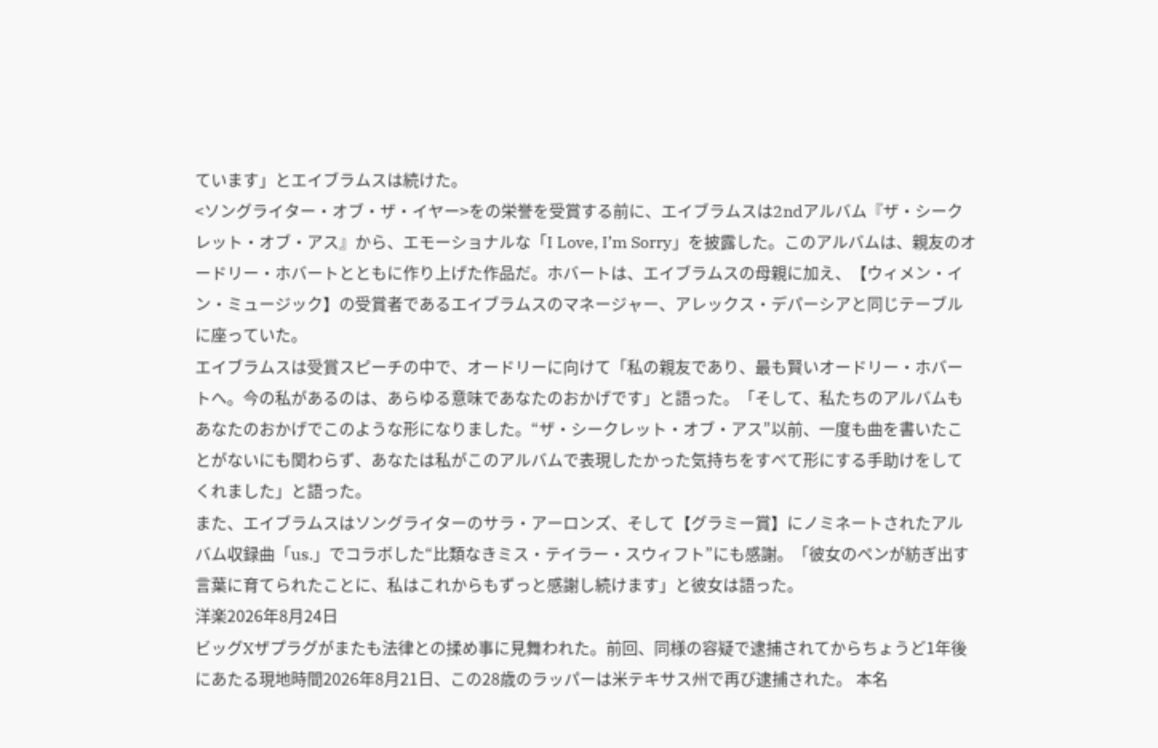ています」とエイブラムスは続けた。
<ソングライター・オブ・ザ・イヤー>をの栄誉を受賞する前に、エイブラムスは2ndアルバム『ザ・シークレット・オブ・アス』から、エモーショナルな「I Love, I’m Sorry」を披露した。このアルバムは、親友のオードリー・ホバートとともに作り上げた作品だ。ホバートは、エイブラムスの母親に加え、【ウィメン・イン・ミュージック】の受賞者であるエイブラムスのマネージャー、アレックス・デパーシアと同じテーブルに座っていた。
エイブラムスは受賞スピーチの中で、オードリーに向けて「私の親友であり、最も賢いオードリー・ホバートへ。今の私があるのは、あらゆる意味であなたのおかげです」と語った。「そして、私たちのアルバムもあなたのおかげでこのような形になりました。“ザ・シークレット・オブ・アス”以前、一度も曲を書いたことがないにも関わらず、あなたは私がこのアルバムで表現したかった気持ちをすべて形にする手助けをしてくれました」と語った。
また、エイブラムスはソングライターのサラ・アーロンズ、そして【グラミー賞】にノミネートされたアルバム収録曲「us.」でコラボした“比類なきミス・テイラー・スウィフト”にも感謝。「彼女のペンが紡ぎ出す言葉に育てられたことに、私はこれからもずっと感謝し続けます」と彼女は語った。
洋楽2026年8月24日
ビッグXザプラグがまたも法律との揉め事に見舞われた。前回、同様の容疑で逮捕されてからちょうど1年後にあたる現地時間2026年8月21日、この28歳のラッパーは米テキサス州で再び逮捕された。 本名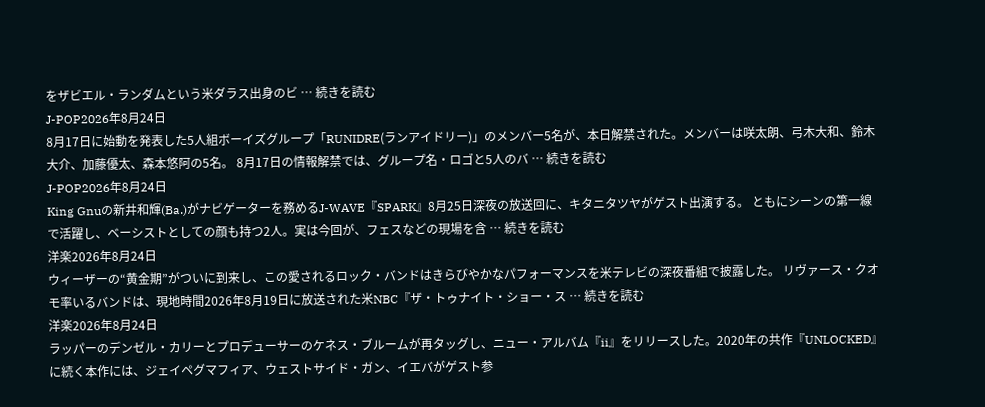をザビエル・ランダムという米ダラス出身のビ … 続きを読む
J-POP2026年8月24日
8月17日に始動を発表した5人組ボーイズグループ「RUNIDRE(ランアイドリー)」のメンバー5名が、本日解禁された。メンバーは咲太朗、弓木大和、鈴木大介、加藤優太、森本悠阿の5名。 8月17日の情報解禁では、グループ名・ロゴと5人のバ … 続きを読む
J-POP2026年8月24日
King Gnuの新井和輝(Ba.)がナビゲーターを務めるJ-WAVE『SPARK』8月25日深夜の放送回に、キタニタツヤがゲスト出演する。 ともにシーンの第一線で活躍し、ベーシストとしての顔も持つ2人。実は今回が、フェスなどの現場を含 … 続きを読む
洋楽2026年8月24日
ウィーザーの“黄金期”がついに到来し、この愛されるロック・バンドはきらびやかなパフォーマンスを米テレビの深夜番組で披露した。 リヴァース・クオモ率いるバンドは、現地時間2026年8月19日に放送された米NBC『ザ・トゥナイト・ショー・ス … 続きを読む
洋楽2026年8月24日
ラッパーのデンゼル・カリーとプロデューサーのケネス・ブルームが再タッグし、ニュー・アルバム『ii』をリリースした。2020年の共作『UNLOCKED』に続く本作には、ジェイペグマフィア、ウェストサイド・ガン、イエバがゲスト参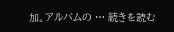加。アルバムの … 続きを読む